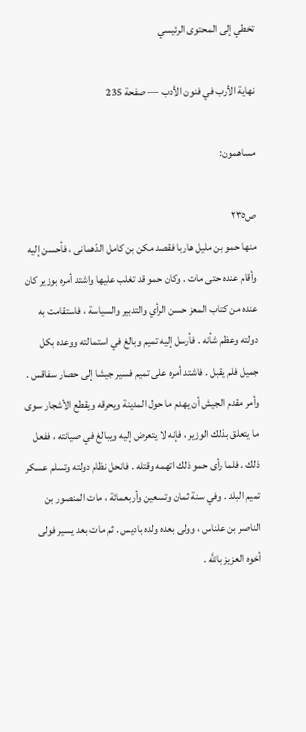تخطي إلى المحتوى الرئيسي

نهاية الأرب في فنون الأدب — صفحة 235

مساهمون:

ص٢٣٥
منها حمو بن مليل هاربا فقصد مكن بن كامل الدّهمانى ، فأحسن إليه وأقام عنده حتى مات . وكان حمو قد تغلب عليها واشتد أمره بوزير كان عنده من كتاب المعز حسن الرأي والتدبير والسياسة ، فاستقامت به دولته وعظم شأنه . فأرسل إليه تميم وبالغ في استمالته ووعده بكل جميل فلم يقبل . فاشتد أمره على تميم فسير جيشا إلى حصار سفاقس . وأمر مقدم الجيش أن يهدم ما حول المدينة ويحرقه ويقطع الأشجار سوى ما يتعلق بذلك الوزير ، فإنه لا يتعرض إليه ويبالغ في صيانته ، ففعل ذلك . فلما رأى حمو ذلك اتهمه وقتله . فانحل نظام دولته وتسلم عسكر تميم البلد . وفي سنة ثمان وتسعين وأربعمائة ، مات المنصور بن الناصر بن علناس ، وولى بعده ولده باديس . ثم مات بعد يسير فولى أخوه العزيز باللَّه .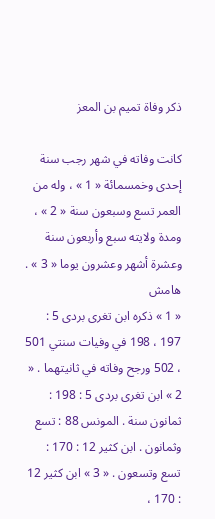ذكر وفاة تميم بن المعز

كانت وفاته في شهر رجب سنة إحدى وخمسمائة « 1 » ، وله من العمر تسع وسبعون سنة « 2 » ، ومدة ولايته سبع وأربعون سنة وعشرة أشهر وعشرون يوما « 3 » .
هامش
« 1 » ذكره ابن تغرى بردى 5 : 197 ، 198 في وفيات سنتي 501 ، 502 ورجح وفاته في ثانيتهما . « 2 » ابن تغرى بردى 5 : 198 : ثمانون سنة . المونس 88 : تسع وثمانون . ابن كثير 12 : 170 : تسع وتسعون . « 3 » ابن كثير 12 : 170 ،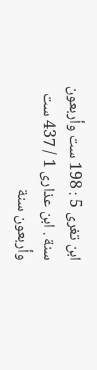ابن تغرى 5 : 198 ست وأربعون سنة . ابن عذارى 1 / 437 ست وأربعون سنة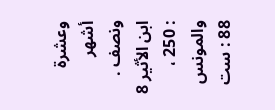وعشرة أشهر ونصف . ابن الأثير 8 : 250 ، والمونس 88 : ست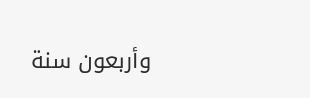وأربعون سنة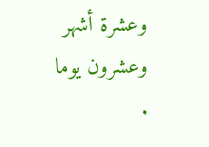وعشرة أشهر وعشرون يوما .